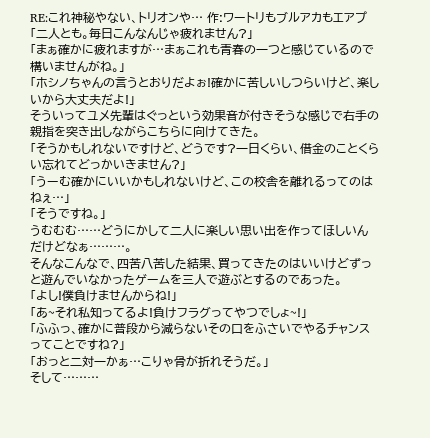RE:これ神秘やない、トリオンや… 作:ワートリもブルアカもエアプ
「二人とも。毎日こんなんじゃ疲れません?」
「まぁ確かに疲れますが…まぁこれも青春の一つと感じているので構いませんがね。」
「ホシノちゃんの言うとおりだよぉ!確かに苦しいしつらいけど、楽しいから大丈夫だよ!」
そういってユメ先輩はぐっという効果音が付きそうな感じで右手の親指を突き出しながらこちらに向けてきた。
「そうかもしれないですけど、どうです?一日くらい、借金のことくらい忘れてどっかいきません?」
「うーむ確かにいいかもしれないけど、この校舎を離れるってのはねぇ…」
「そうですね。」
うむむむ……どうにかして二人に楽しい思い出を作ってほしいんだけどなぁ………。
そんなこんなで、四苦八苦した結果、買ってきたのはいいけどずっと遊んでいなかったゲームを三人で遊ぶとするのであった。
「よし!僕負けませんからね!」
「あ~それ私知ってるよ!負けフラグってやつでしょ~!」
「ふふっ、確かに普段から減らないその口をふさいでやるチャンスってことですね?」
「おっと二対一かぁ…こりゃ骨が折れそうだ。」
そして………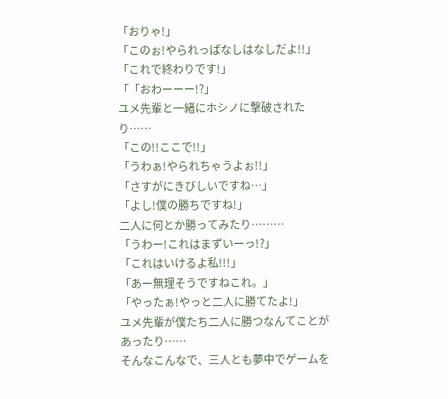「おりゃ!」
「このぉ!やられっぱなしはなしだよ!!」
「これで終わりです!」
「「おわーーー!?」
ユメ先輩と一緒にホシノに撃破されたり……
「この!!ここで!!」
「うわぁ!やられちゃうよぉ!!」
「さすがにきびしいですね…」
「よし!僕の勝ちですね!」
二人に何とか勝ってみたり………
「うわー!これはまずいーっ!?」
「これはいけるよ私!!!」
「あー無理そうですねこれ。」
「やったぁ!やっと二人に勝てたよ!」
ユメ先輩が僕たち二人に勝つなんてことがあったり……
そんなこんなで、三人とも夢中でゲームを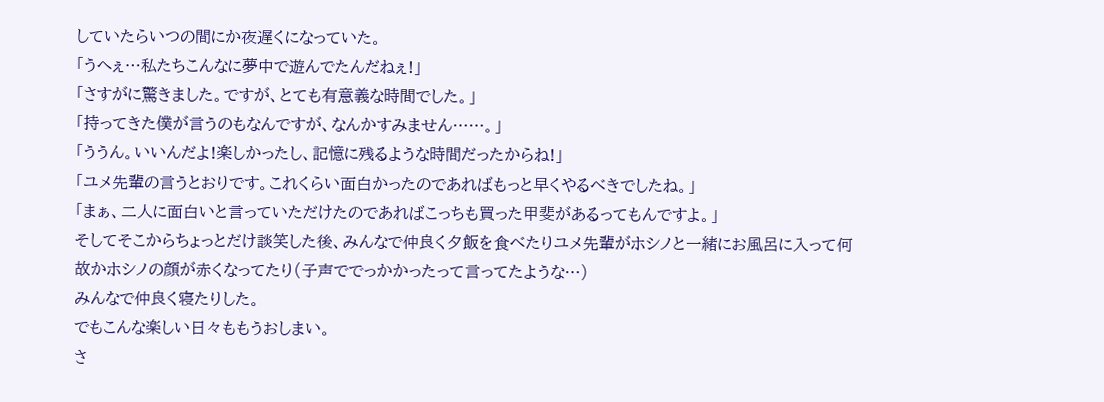していたらいつの間にか夜遅くになっていた。
「うへぇ…私たちこんなに夢中で遊んでたんだねぇ!」
「さすがに驚きました。ですが、とても有意義な時間でした。」
「持ってきた僕が言うのもなんですが、なんかすみません……。」
「ううん。いいんだよ!楽しかったし、記憶に残るような時間だったからね!」
「ユメ先輩の言うとおりです。これくらい面白かったのであればもっと早くやるべきでしたね。」
「まぁ、二人に面白いと言っていただけたのであればこっちも買った甲斐があるってもんですよ。」
そしてそこからちょっとだけ談笑した後、みんなで仲良く夕飯を食べたりユメ先輩がホシノと一緒にお風呂に入って何故かホシノの顔が赤くなってたり(子声ででっかかったって言ってたような…)
みんなで仲良く寝たりした。
でもこんな楽しい日々ももうおしまい。
さ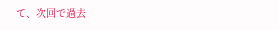て、次回で過去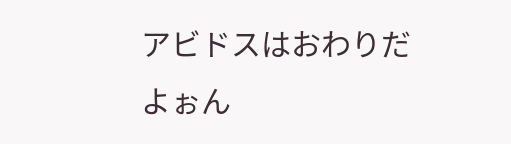アビドスはおわりだよぉん